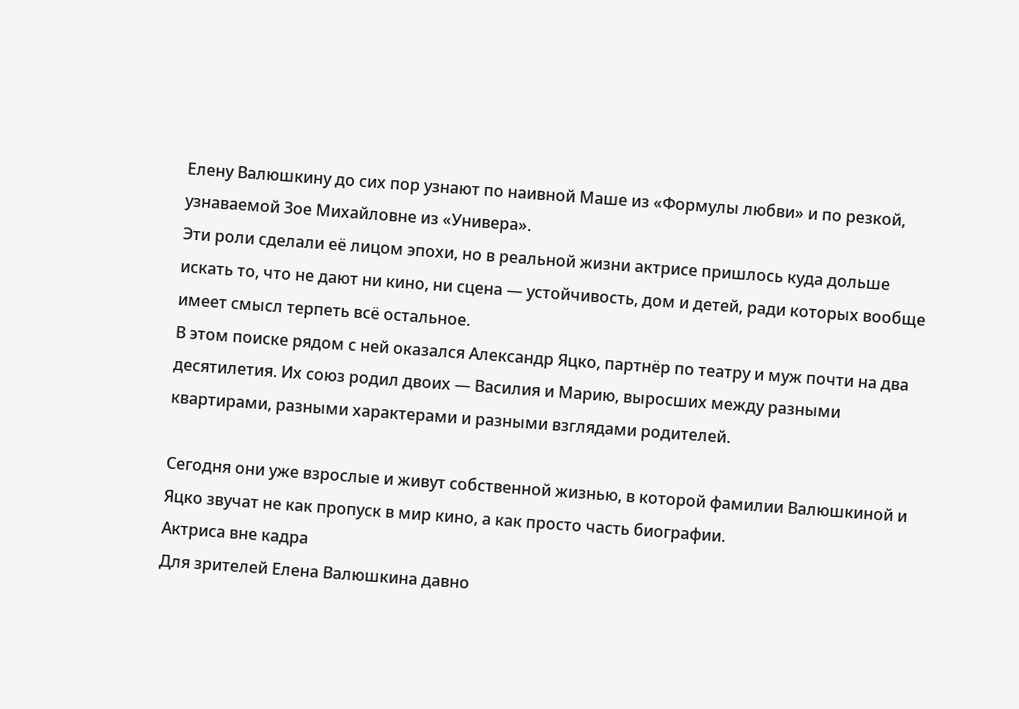Елену Валюшкину до сих пор узнают по наивной Маше из «Формулы любви» и по резкой, узнаваемой Зое Михайловне из «Универа».
Эти роли сделали её лицом эпохи, но в реальной жизни актрисе пришлось куда дольше искать то, что не дают ни кино, ни сцена — устойчивость, дом и детей, ради которых вообще имеет смысл терпеть всё остальное.
В этом поиске рядом с ней оказался Александр Яцко, партнёр по театру и муж почти на два десятилетия. Их союз родил двоих — Василия и Марию, выросших между разными квартирами, разными характерами и разными взглядами родителей.

Сегодня они уже взрослые и живут собственной жизнью, в которой фамилии Валюшкиной и Яцко звучат не как пропуск в мир кино, а как просто часть биографии.
Актриса вне кадра
Для зрителей Елена Валюшкина давно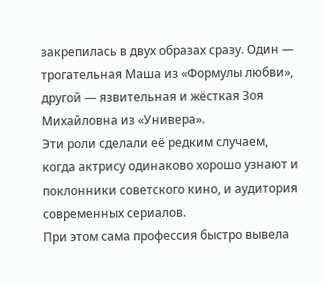закрепилась в двух образах сразу. Один — трогательная Маша из «Формулы любви», другой — язвительная и жёсткая Зоя Михайловна из «Универа».
Эти роли сделали её редким случаем, когда актрису одинаково хорошо узнают и поклонники советского кино, и аудитория современных сериалов.
При этом сама профессия быстро вывела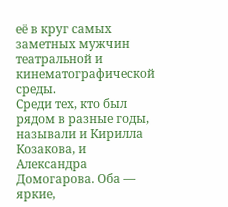её в круг самых заметных мужчин театральной и кинематографической среды.
Среди тех, кто был рядом в разные годы, называли и Кирилла Козакова, и Александра Домогарова. Оба — яркие,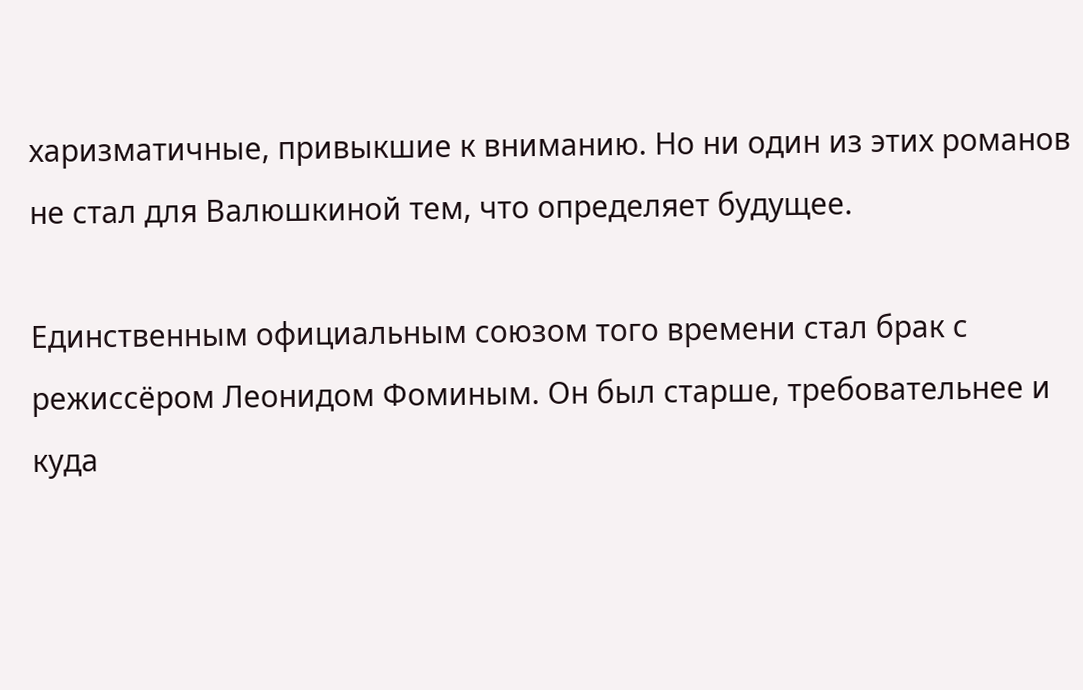харизматичные, привыкшие к вниманию. Но ни один из этих романов не стал для Валюшкиной тем, что определяет будущее.

Единственным официальным союзом того времени стал брак с режиссёром Леонидом Фоминым. Он был старше, требовательнее и куда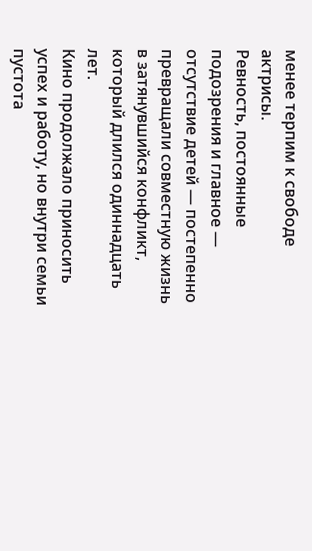менее терпим к свободе актрисы.
Ревность, постоянные подозрения и главное — отсутствие детей — постепенно превращали совместную жизнь в затянувшийся конфликт, который длился одиннадцать лет.
Кино продолжало приносить успех и работу, но внутри семьи пустота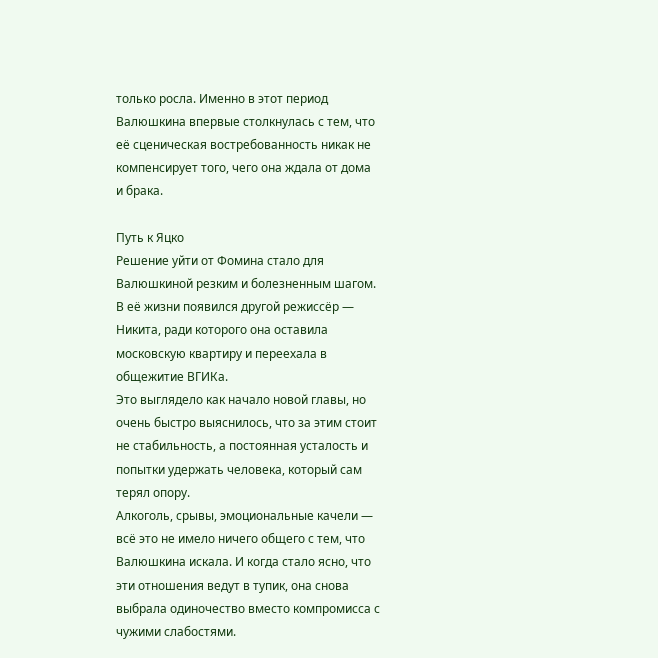только росла. Именно в этот период Валюшкина впервые столкнулась с тем, что её сценическая востребованность никак не компенсирует того, чего она ждала от дома и брака.

Путь к Яцко
Решение уйти от Фомина стало для Валюшкиной резким и болезненным шагом.
В её жизни появился другой режиссёр — Никита, ради которого она оставила московскую квартиру и переехала в общежитие ВГИКа.
Это выглядело как начало новой главы, но очень быстро выяснилось, что за этим стоит не стабильность, а постоянная усталость и попытки удержать человека, который сам терял опору.
Алкоголь, срывы, эмоциональные качели — всё это не имело ничего общего с тем, что Валюшкина искала. И когда стало ясно, что эти отношения ведут в тупик, она снова выбрала одиночество вместо компромисса с чужими слабостями.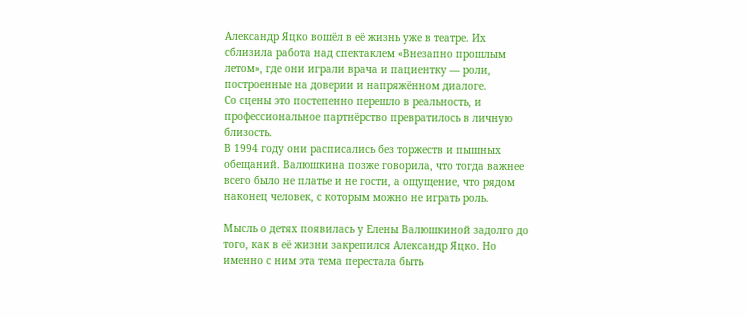Александр Яцко вошёл в её жизнь уже в театре. Их сблизила работа над спектаклем «Внезапно прошлым летом», где они играли врача и пациентку — роли, построенные на доверии и напряжённом диалоге.
Со сцены это постепенно перешло в реальность, и профессиональное партнёрство превратилось в личную близость.
В 1994 году они расписались без торжеств и пышных обещаний. Валюшкина позже говорила, что тогда важнее всего было не платье и не гости, а ощущение, что рядом наконец человек, с которым можно не играть роль.

Мысль о детях появилась у Елены Валюшкиной задолго до того, как в её жизни закрепился Александр Яцко. Но именно с ним эта тема перестала быть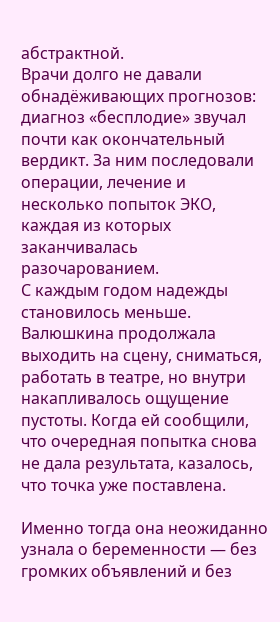абстрактной.
Врачи долго не давали обнадёживающих прогнозов: диагноз «бесплодие» звучал почти как окончательный вердикт. За ним последовали операции, лечение и несколько попыток ЭКО, каждая из которых заканчивалась разочарованием.
С каждым годом надежды становилось меньше. Валюшкина продолжала выходить на сцену, сниматься, работать в театре, но внутри накапливалось ощущение пустоты. Когда ей сообщили, что очередная попытка снова не дала результата, казалось, что точка уже поставлена.

Именно тогда она неожиданно узнала о беременности — без громких объявлений и без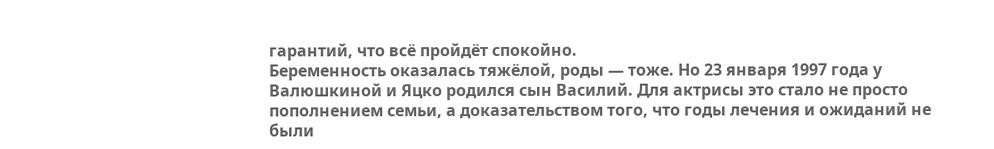гарантий, что всё пройдёт спокойно.
Беременность оказалась тяжёлой, роды — тоже. Но 23 января 1997 года у Валюшкиной и Яцко родился сын Василий. Для актрисы это стало не просто пополнением семьи, а доказательством того, что годы лечения и ожиданий не были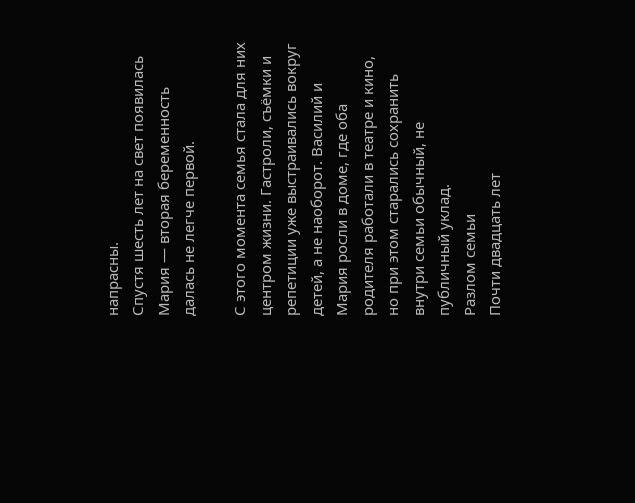напрасны.
Спустя шесть лет на свет появилась Мария — вторая беременность далась не легче первой.

С этого момента семья стала для них центром жизни. Гастроли, съёмки и репетиции уже выстраивались вокруг детей, а не наоборот. Василий и Мария росли в доме, где оба родителя работали в театре и кино, но при этом старались сохранить внутри семьи обычный, не публичный уклад.
Разлом семьи
Почти двадцать лет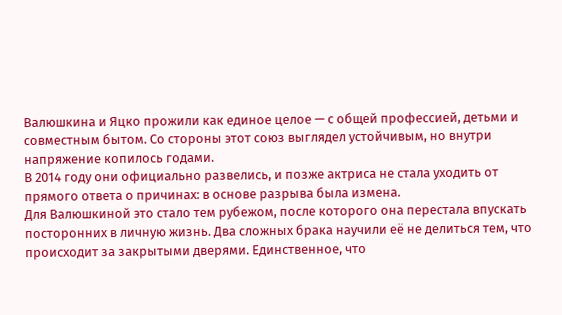Валюшкина и Яцко прожили как единое целое — с общей профессией, детьми и совместным бытом. Со стороны этот союз выглядел устойчивым, но внутри напряжение копилось годами.
В 2014 году они официально развелись, и позже актриса не стала уходить от прямого ответа о причинах: в основе разрыва была измена.
Для Валюшкиной это стало тем рубежом, после которого она перестала впускать посторонних в личную жизнь. Два сложных брака научили её не делиться тем, что происходит за закрытыми дверями. Единственное, что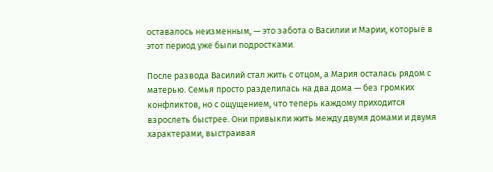оставалось неизменным, — это забота о Василии и Марии, которые в этот период уже были подростками.

После развода Василий стал жить с отцом, а Мария осталась рядом с матерью. Семья просто разделилась на два дома — без громких конфликтов, но с ощущением, что теперь каждому приходится взрослеть быстрее. Они привыкли жить между двумя домами и двумя характерами, выстраивая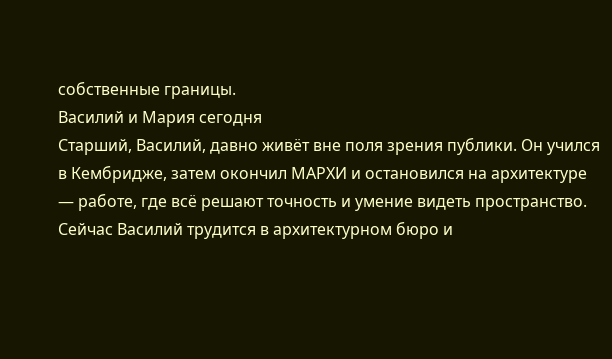собственные границы.
Василий и Мария сегодня
Старший, Василий, давно живёт вне поля зрения публики. Он учился в Кембридже, затем окончил МАРХИ и остановился на архитектуре — работе, где всё решают точность и умение видеть пространство. Сейчас Василий трудится в архитектурном бюро и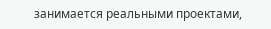занимается реальными проектами,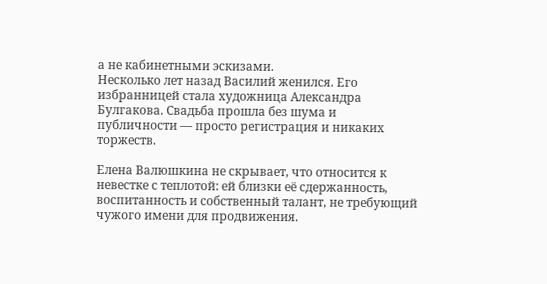а не кабинетными эскизами.
Несколько лет назад Василий женился. Его избранницей стала художница Александра Булгакова. Свадьба прошла без шума и публичности — просто регистрация и никаких торжеств.

Елена Валюшкина не скрывает, что относится к невестке с теплотой: ей близки её сдержанность, воспитанность и собственный талант, не требующий чужого имени для продвижения.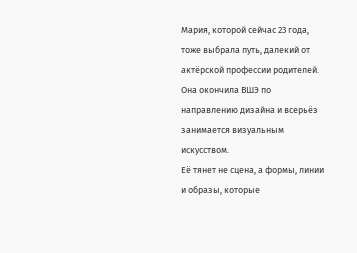Мария, которой сейчас 23 года, тоже выбрала путь, далекий от актёрской профессии родителей. Она окончила ВШЭ по направлению дизайна и всерьёз занимается визуальным искусством.
Её тянет не сцена, а формы, линии и образы, которые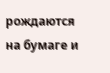рождаются на бумаге и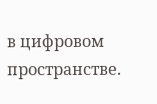в цифровом пространстве.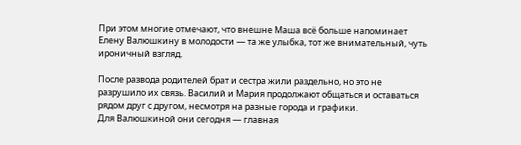При этом многие отмечают, что внешне Маша всё больше напоминает Елену Валюшкину в молодости — та же улыбка, тот же внимательный, чуть ироничный взгляд.

После развода родителей брат и сестра жили раздельно, но это не разрушило их связь. Василий и Мария продолжают общаться и оставаться рядом друг с другом, несмотря на разные города и графики.
Для Валюшкиной они сегодня — главная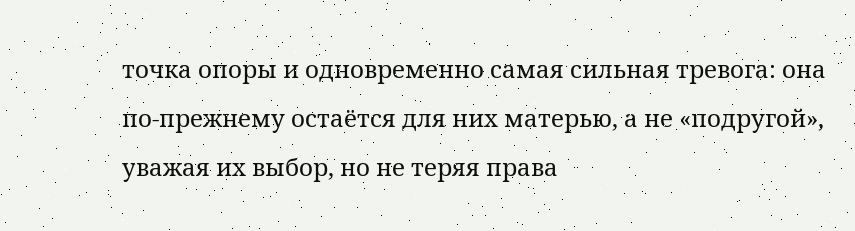точка опоры и одновременно самая сильная тревога: она по-прежнему остаётся для них матерью, а не «подругой», уважая их выбор, но не теряя права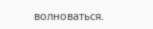волноваться.